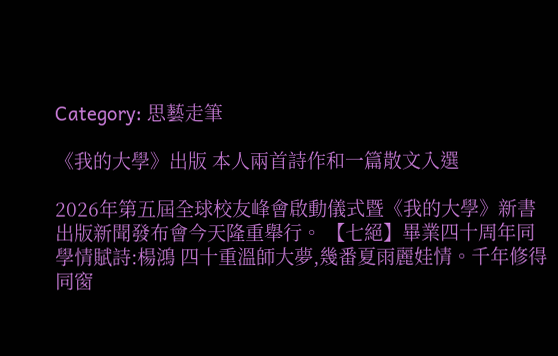Category: 思藝走筆

《我的大學》出版 本人兩首詩作和一篇散文入選

2026年第五屆全球校友峰會啟動儀式暨《我的大學》新書出版新聞發布會今天隆重舉行。 【七絕】畢業四十周年同學情賦詩:楊鴻 四十重溫師大夢,幾番夏雨麗娃情。千年修得同窗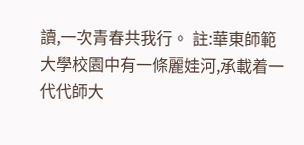讀,一次青春共我行。 註:華東師範大學校園中有一條麗娃河,承載着一代代師大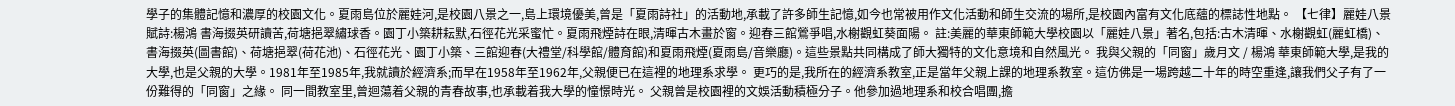學子的集體記憶和濃厚的校園文化。夏雨島位於麗娃河,是校園八景之一,島上環境優美,曾是「夏雨詩社」的活動地,承載了許多師生記憶,如今也常被用作文化活動和師生交流的場所,是校園內富有文化底蘊的標誌性地點。 【七律】麗娃八景賦詩:楊鴻 書海掇英研讀苦,荷塘挹翠繡球香。園丁小築耕耘默,石徑花光采蜜忙。夏雨飛煙詩在眼,清暉古木畫於窗。迎春三館鶯爭唱,水榭觀虹葵面陽。 註:美麗的華東師範大學校園以「麗娃八景」著名,包括:古木清暉、水榭觀虹(麗虹橋)、書海掇英(圖書館)、荷塘挹翠(荷花池)、石徑花光、園丁小築、三館迎春(大禮堂/科學館/體育館)和夏雨飛煙(夏雨島/音樂廳)。這些景點共同構成了師大獨特的文化意境和自然風光。 我與父親的「同窗」歲月文 / 楊鴻 華東師範大學,是我的大學,也是父親的大學。1981年至1985年,我就讀於經濟系;而早在1958年至1962年,父親便已在這裡的地理系求學。 更巧的是,我所在的經濟系教室,正是當年父親上課的地理系教室。這仿佛是一場跨越二十年的時空重逢,讓我們父子有了一份難得的「同窗」之緣。 同一間教室里,曾迴蕩着父親的青春故事,也承載着我大學的憧憬時光。 父親曾是校園裡的文娛活動積極分子。他參加過地理系和校合唱團,擔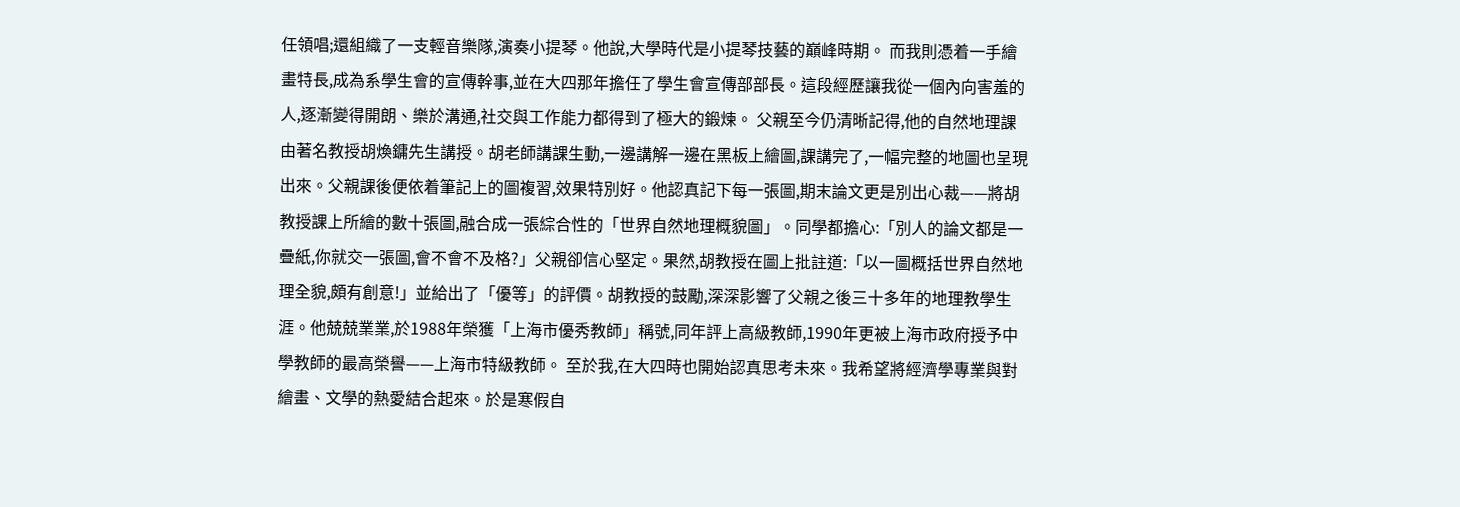任領唱;還組織了一支輕音樂隊,演奏小提琴。他說,大學時代是小提琴技藝的巔峰時期。 而我則憑着一手繪畫特長,成為系學生會的宣傳幹事,並在大四那年擔任了學生會宣傳部部長。這段經歷讓我從一個內向害羞的人,逐漸變得開朗、樂於溝通,社交與工作能力都得到了極大的鍛煉。 父親至今仍清晰記得,他的自然地理課由著名教授胡煥鏞先生講授。胡老師講課生動,一邊講解一邊在黑板上繪圖,課講完了,一幅完整的地圖也呈現出來。父親課後便依着筆記上的圖複習,效果特別好。他認真記下每一張圖,期末論文更是別出心裁——將胡教授課上所繪的數十張圖,融合成一張綜合性的「世界自然地理概貌圖」。同學都擔心:「別人的論文都是一疊紙,你就交一張圖,會不會不及格?」父親卻信心堅定。果然,胡教授在圖上批註道:「以一圖概括世界自然地理全貌,頗有創意!」並給出了「優等」的評價。胡教授的鼓勵,深深影響了父親之後三十多年的地理教學生涯。他兢兢業業,於1988年榮獲「上海市優秀教師」稱號,同年評上高級教師,1990年更被上海市政府授予中學教師的最高榮譽——上海市特級教師。 至於我,在大四時也開始認真思考未來。我希望將經濟學專業與對繪畫、文學的熱愛結合起來。於是寒假自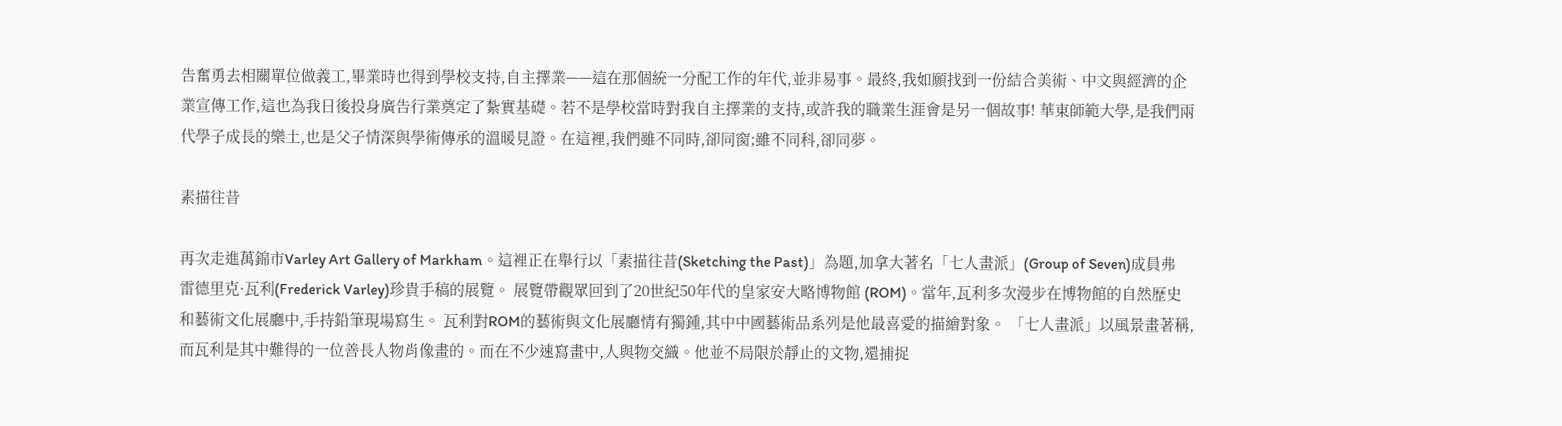告奮勇去相關單位做義工,畢業時也得到學校支持,自主擇業——這在那個統一分配工作的年代,並非易事。最終,我如願找到一份結合美術、中文與經濟的企業宣傳工作,這也為我日後投身廣告行業奠定了紮實基礎。若不是學校當時對我自主擇業的支持,或許我的職業生涯會是另一個故事! 華東師範大學,是我們兩代學子成長的樂土,也是父子情深與學術傳承的溫暖見證。在這裡,我們雖不同時,卻同窗;雖不同科,卻同夢。

素描往昔

再次走進萬錦市Varley Art Gallery of Markham。這裡正在舉行以「素描往昔(Sketching the Past)」為題,加拿大著名「七人畫派」(Group of Seven)成員弗雷德里克·瓦利(Frederick Varley)珍貴手稿的展覽。 展覽帶觀眾回到了20世紀50年代的皇家安大略博物館 (ROM)。當年,瓦利多次漫步在博物館的自然歷史和藝術文化展廳中,手持鉛筆現場寫生。 瓦利對ROM的藝術與文化展廳情有獨鍾,其中中國藝術品系列是他最喜愛的描繪對象。 「七人畫派」以風景畫著稱,而瓦利是其中難得的一位善長人物肖像畫的。而在不少速寫畫中,人與物交織。他並不局限於靜止的文物,還捕捉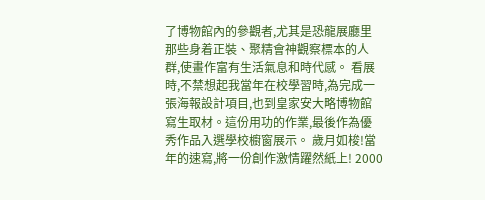了博物館內的參觀者,尤其是恐龍展廳里那些身着正裝、聚精會神觀察標本的人群,使畫作富有生活氣息和時代感。 看展時,不禁想起我當年在校學習時,為完成一張海報設計項目,也到皇家安大略博物館寫生取材。這份用功的作業,最後作為優秀作品入選學校櫥窗展示。 歲月如梭!當年的速寫,將一份創作激情躍然紙上! 2000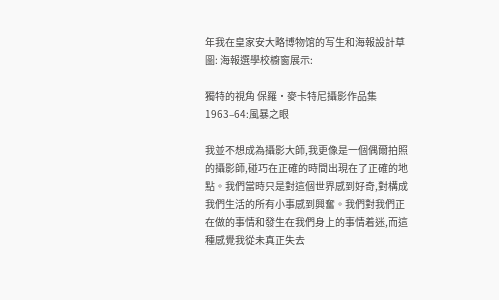年我在皇家安大略博物馆的写生和海報設計草圖: 海報選學校櫥窗展示:

獨特的視角 保羅·麥卡特尼攝影作品集1963–64:風暴之眼

我並不想成為攝影大師,我更像是一個偶爾拍照的攝影師,碰巧在正確的時間出現在了正確的地點。我們當時只是對這個世界感到好奇,對構成我們生活的所有小事感到興奮。我們對我們正在做的事情和發生在我們身上的事情着迷,而這種感覺我從未真正失去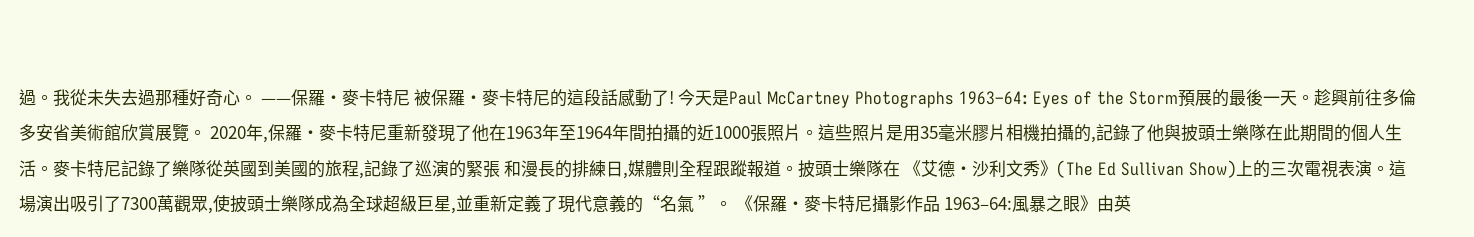過。我從未失去過那種好奇心。 ——保羅·麥卡特尼 被保羅·麥卡特尼的這段話感動了! 今天是Paul McCartney Photographs 1963–64: Eyes of the Storm預展的最後一天。趁興前往多倫多安省美術館欣賞展覽。 2020年,保羅·麥卡特尼重新發現了他在1963年至1964年間拍攝的近1000張照片。這些照片是用35毫米膠片相機拍攝的,記錄了他與披頭士樂隊在此期間的個人生活。麥卡特尼記錄了樂隊從英國到美國的旅程,記錄了巡演的緊張 和漫長的排練日,媒體則全程跟蹤報道。披頭士樂隊在 《艾德·沙利文秀》(The Ed Sullivan Show)上的三次電視表演。這場演出吸引了7300萬觀眾,使披頭士樂隊成為全球超級巨星,並重新定義了現代意義的“名氣 ”。 《保羅·麥卡特尼攝影作品 1963–64:風暴之眼》由英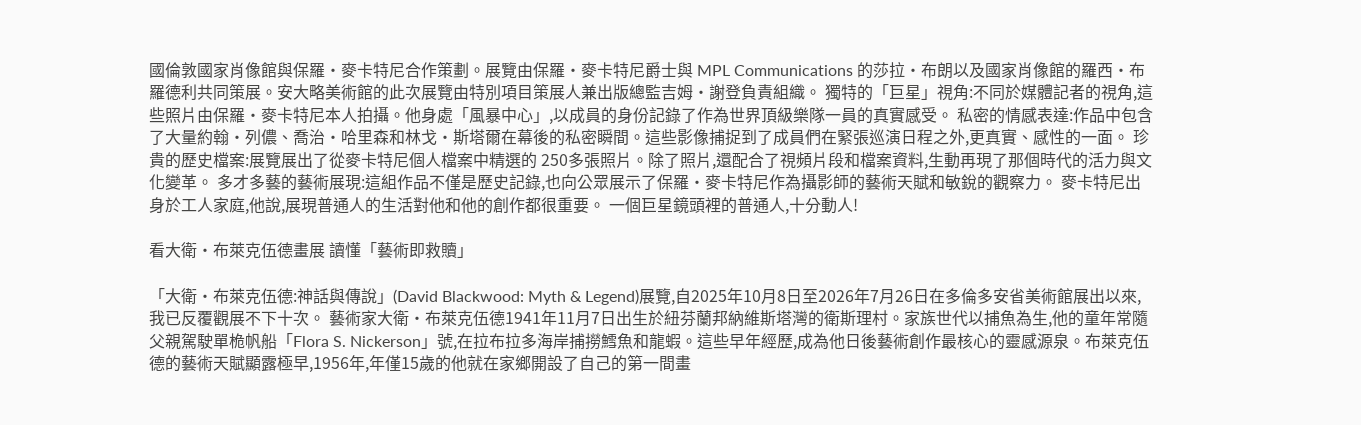國倫敦國家肖像館與保羅·麥卡特尼合作策劃。展覽由保羅·麥卡特尼爵士與 MPL Communications 的莎拉·布朗以及國家肖像館的羅西·布羅德利共同策展。安大略美術館的此次展覽由特別項目策展人兼出版總監吉姆·謝登負責組織。 獨特的「巨星」視角:不同於媒體記者的視角,這些照片由保羅·麥卡特尼本人拍攝。他身處「風暴中心」,以成員的身份記錄了作為世界頂級樂隊一員的真實感受。 私密的情感表達:作品中包含了大量約翰·列儂、喬治·哈里森和林戈·斯塔爾在幕後的私密瞬間。這些影像捕捉到了成員們在緊張巡演日程之外,更真實、感性的一面。 珍貴的歷史檔案:展覽展出了從麥卡特尼個人檔案中精選的 250多張照片。除了照片,還配合了視頻片段和檔案資料,生動再現了那個時代的活力與文化變革。 多才多藝的藝術展現:這組作品不僅是歷史記錄,也向公眾展示了保羅·麥卡特尼作為攝影師的藝術天賦和敏銳的觀察力。 麥卡特尼出身於工人家庭,他說,展現普通人的生活對他和他的創作都很重要。 一個巨星鏡頭裡的普通人,十分動人!

看大衛·布萊克伍德畫展 讀懂「藝術即救贖」

「大衛·布萊克伍德:神話與傳說」(David Blackwood: Myth & Legend)展覽,自2025年10月8日至2026年7月26日在多倫多安省美術館展出以來,我已反覆觀展不下十次。 藝術家大衛·布萊克伍德1941年11月7日出生於紐芬蘭邦納維斯塔灣的衛斯理村。家族世代以捕魚為生,他的童年常隨父親駕駛單桅帆船「Flora S. Nickerson」號,在拉布拉多海岸捕撈鱈魚和龍蝦。這些早年經歷,成為他日後藝術創作最核心的靈感源泉。布萊克伍德的藝術天賦顯露極早,1956年,年僅15歲的他就在家鄉開設了自己的第一間畫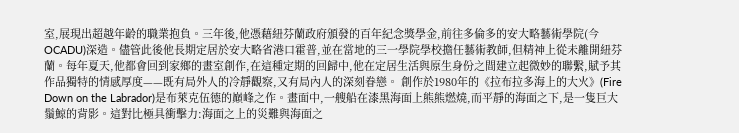室,展現出超越年齡的職業抱負。三年後,他憑藉紐芬蘭政府頒發的百年紀念獎學金,前往多倫多的安大略藝術學院(今OCADU)深造。儘管此後他長期定居於安大略省港口霍普,並在當地的三一學院學校擔任藝術教師,但精神上從未離開紐芬蘭。每年夏天,他都會回到家鄉的畫室創作,在這種定期的回歸中,他在定居生活與原生身份之間建立起微妙的聯繫,賦予其作品獨特的情感厚度——既有局外人的冷靜觀察,又有局內人的深刻眷戀。 創作於1980年的《拉布拉多海上的大火》(Fire Down on the Labrador)是布萊克伍德的巔峰之作。畫面中,一艘船在漆黑海面上熊熊燃燒,而平靜的海面之下,是一隻巨大鬚鯨的背影。這對比極具衝擊力:海面之上的災難與海面之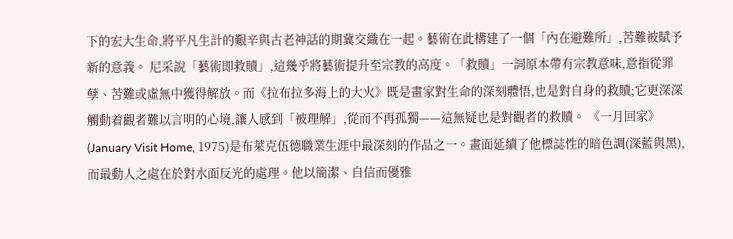下的宏大生命,將平凡生計的艱辛與古老神話的期冀交織在一起。藝術在此構建了一個「內在避難所」,苦難被賦予新的意義。 尼采說「藝術即救贖」,這幾乎將藝術提升至宗教的高度。「救贖」一詞原本帶有宗教意味,意指從罪孽、苦難或虛無中獲得解放。而《拉布拉多海上的大火》既是畫家對生命的深刻體悟,也是對自身的救贖;它更深深觸動着觀者難以言明的心境,讓人感到「被理解」,從而不再孤獨——這無疑也是對觀者的救贖。 《一月回家》(January Visit Home, 1975)是布萊克伍德職業生涯中最深刻的作品之一。畫面延續了他標誌性的暗色調(深藍與黑),而最動人之處在於對水面反光的處理。他以簡潔、自信而優雅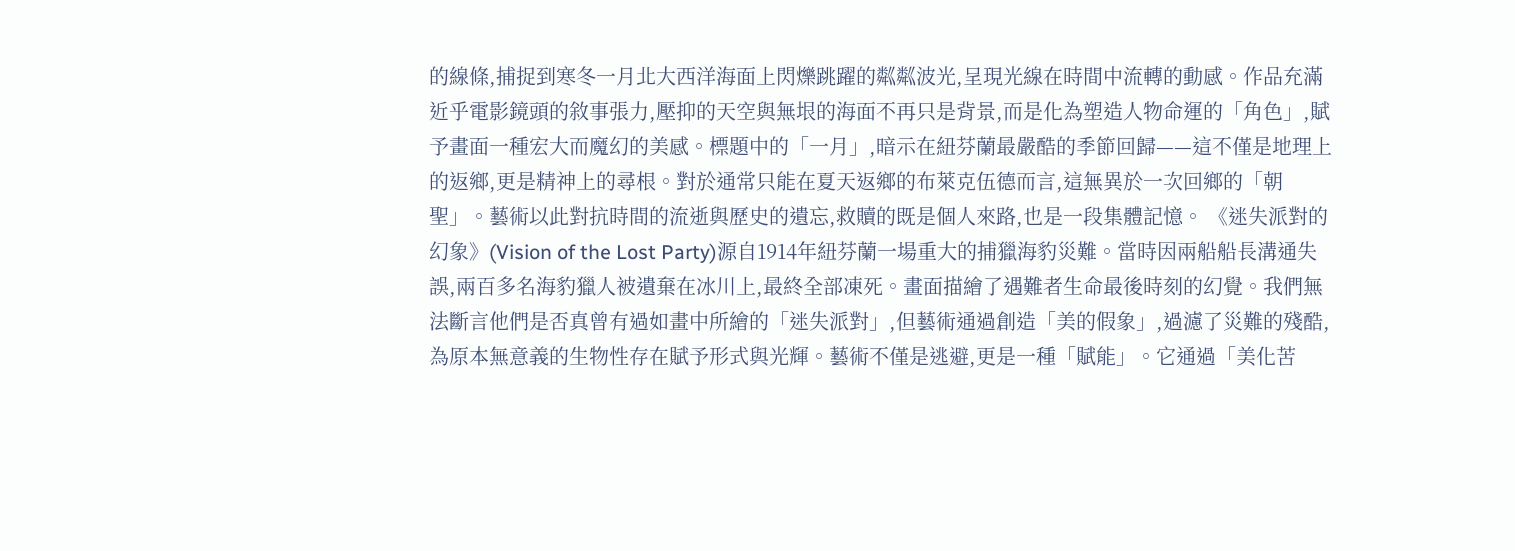的線條,捕捉到寒冬一月北大西洋海面上閃爍跳躍的粼粼波光,呈現光線在時間中流轉的動感。作品充滿近乎電影鏡頭的敘事張力,壓抑的天空與無垠的海面不再只是背景,而是化為塑造人物命運的「角色」,賦予畫面一種宏大而魔幻的美感。標題中的「一月」,暗示在紐芬蘭最嚴酷的季節回歸——這不僅是地理上的返鄉,更是精神上的尋根。對於通常只能在夏天返鄉的布萊克伍德而言,這無異於一次回鄉的「朝聖」。藝術以此對抗時間的流逝與歷史的遺忘,救贖的既是個人來路,也是一段集體記憶。 《迷失派對的幻象》(Vision of the Lost Party)源自1914年紐芬蘭一場重大的捕獵海豹災難。當時因兩船船長溝通失誤,兩百多名海豹獵人被遺棄在冰川上,最終全部凍死。畫面描繪了遇難者生命最後時刻的幻覺。我們無法斷言他們是否真曾有過如畫中所繪的「迷失派對」,但藝術通過創造「美的假象」,過濾了災難的殘酷,為原本無意義的生物性存在賦予形式與光輝。藝術不僅是逃避,更是一種「賦能」。它通過「美化苦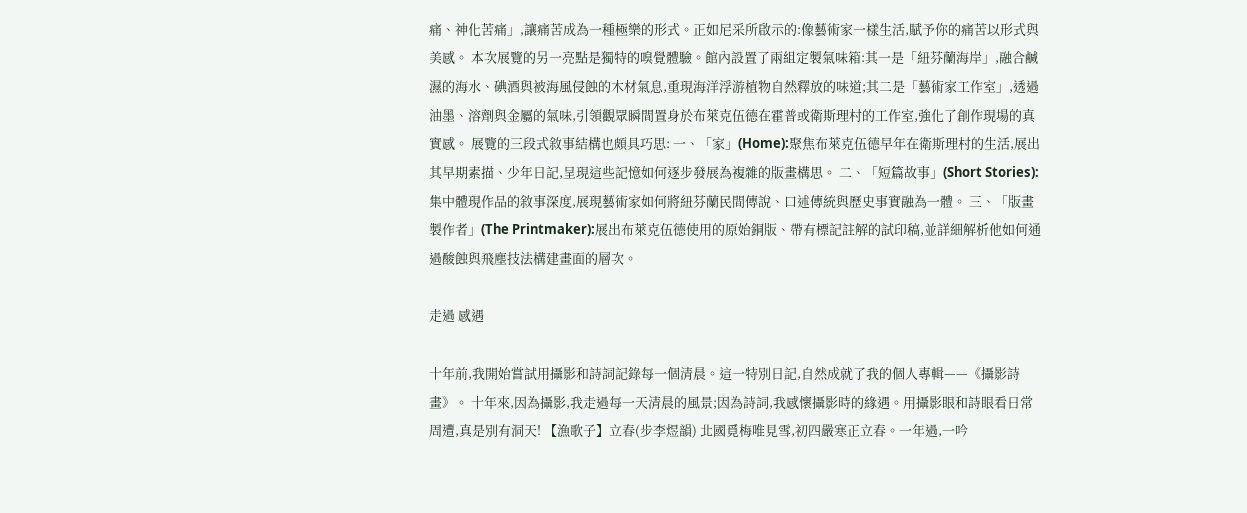痛、神化苦痛」,讓痛苦成為一種極樂的形式。正如尼采所啟示的:像藝術家一樣生活,賦予你的痛苦以形式與美感。 本次展覽的另一亮點是獨特的嗅覺體驗。館內設置了兩組定製氣味箱:其一是「紐芬蘭海岸」,融合鹹濕的海水、碘酒與被海風侵蝕的木材氣息,重現海洋浮游植物自然釋放的味道;其二是「藝術家工作室」,透過油墨、溶劑與金屬的氣味,引領觀眾瞬間置身於布萊克伍德在霍普或衛斯理村的工作室,強化了創作現場的真實感。 展覽的三段式敘事結構也頗具巧思: 一、「家」(Home):聚焦布萊克伍德早年在衛斯理村的生活,展出其早期素描、少年日記,呈現這些記憶如何逐步發展為複雜的版畫構思。 二、「短篇故事」(Short Stories):集中體現作品的敘事深度,展現藝術家如何將紐芬蘭民間傳說、口述傳統與歷史事實融為一體。 三、「版畫製作者」(The Printmaker):展出布萊克伍德使用的原始銅版、帶有標記註解的試印稿,並詳細解析他如何通過酸蝕與飛塵技法構建畫面的層次。

走過 感遇

十年前,我開始嘗試用攝影和詩詞記錄每一個清晨。這一特別日記,自然成就了我的個人專輯——《攝影詩畫》。 十年來,因為攝影,我走過每一天清晨的風景;因為詩詞,我感懷攝影時的緣遇。用攝影眼和詩眼看日常周遭,真是別有洞天! 【漁歌子】立春(步李煜韻) 北國覓梅唯見雪,初四嚴寒正立春。一年過,一吟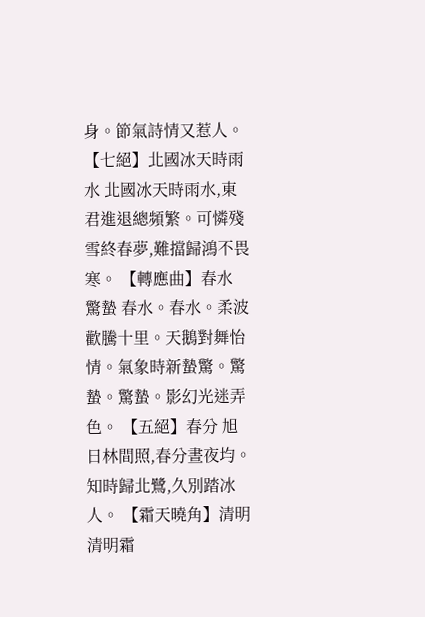身。節氣詩情又惹人。 【七絕】北國冰天時雨水 北國冰天時雨水,東君進退總頻繁。可憐殘雪終春夢,難擋歸鴻不畏寒。 【轉應曲】春水 驚蟄 春水。春水。柔波歡騰十里。天鵝對舞怡情。氣象時新蟄驚。驚蟄。驚蟄。影幻光迷弄色。 【五絕】春分 旭日林間照,春分晝夜均。知時歸北鷺,久別踏冰人。 【霜天曉角】清明 清明霜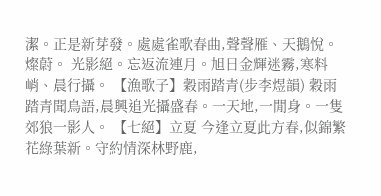潔。正是新芽發。處處雀歌春曲,聲聲雁、天鵝悅。 燦蔚。 光影絕。忘返流連月。旭日金輝迷霧,寒料峭、晨行攝。 【漁歌子】穀雨踏青(步李煜韻) 穀雨踏青聞鳥語,晨興追光攝盛春。一天地,一閒身。一隻郊狼一影人。 【七絕】立夏 今逢立夏此方春,似錦繁花綠葉新。守約情深林野鹿,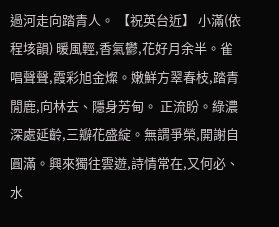過河走向踏青人。 【祝英台近】 小滿(依程垓韻) 暖風輕,香氣鬱,花好月余半。雀唱聲聲,霞彩旭金燦。嫩鮮方翠春枝,踏青閒鹿,向林去、隱身芳甸。 正流盼。綠濃深處延齡,三瓣花盛綻。無謂爭榮,開謝自圓滿。興來獨往雲遊,詩情常在,又何必、水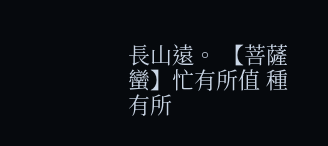長山遠。 【菩薩蠻】忙有所值 種有所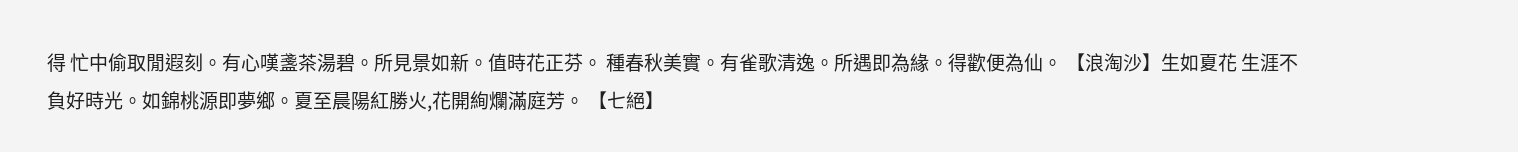得 忙中偷取閒遐刻。有心嘆盞茶湯碧。所見景如新。值時花正芬。 種春秋美實。有雀歌清逸。所遇即為緣。得歡便為仙。 【浪淘沙】生如夏花 生涯不負好時光。如錦桃源即夢鄉。夏至晨陽紅勝火,花開絢爛滿庭芳。 【七絕】